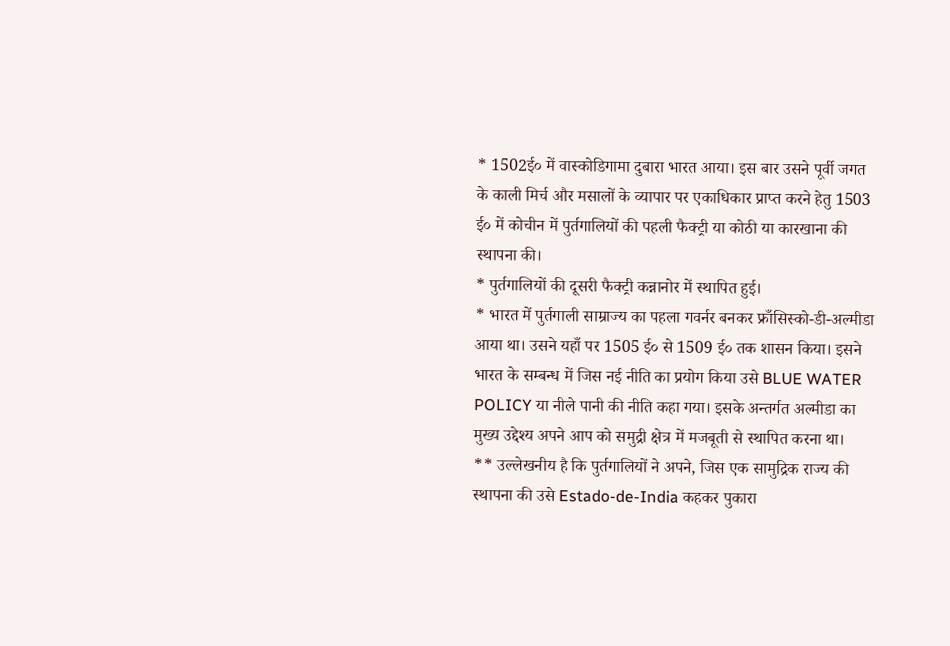* 1502ई० में वास्कोडिगामा दुबारा भारत आया। इस बार उसने पूर्वी जगत के काली मिर्च और मसालों के व्यापार पर एकाधिकार प्राप्त करने हेतु 1503 ई० में कोचीन में पुर्तगालियों की पहली फैक्ट्री या कोठी या कारखाना की स्थापना की।
* पुर्तगालियों की दूसरी फैक्ट्री कन्नानोर में स्थापित हुई।
* भारत में पुर्तगाली साम्राज्य का पहला गवर्नर बनकर फ्राँसिस्को-डी-अल्मीडा आया था। उसने यहाँ पर 1505 ई० से 1509 ई० तक शासन किया। इसने भारत के सम्बन्ध में जिस नई नीति का प्रयोग किया उसे BLUE WATER POLICY या नीले पानी की नीति कहा गया। इसके अन्तर्गत अल्मीडा का मुख्य उद्देश्य अपने आप को समुद्री क्षेत्र में मजबूती से स्थापित करना था।
** उल्लेखनीय है कि पुर्तगालियों ने अपने, जिस एक सामुद्रिक राज्य की स्थापना की उसे Estado-de-India कहकर पुकारा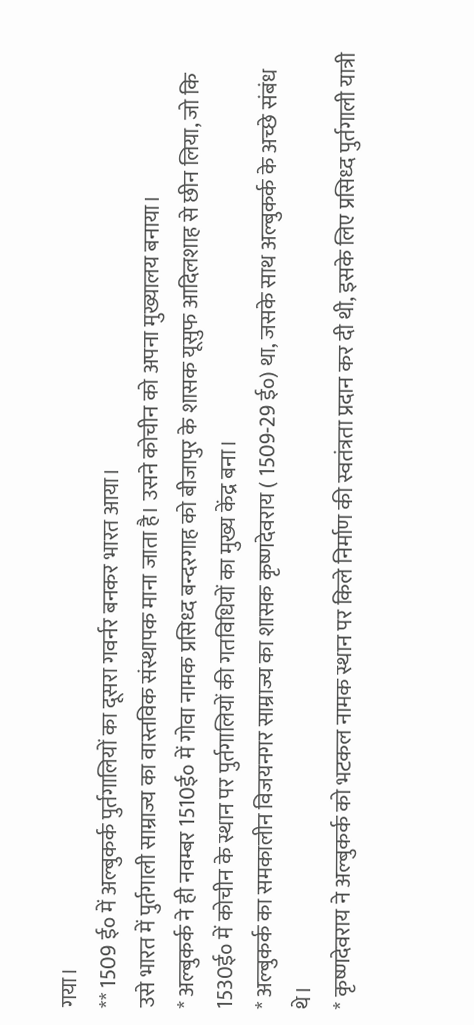गया।
** 1509 ई० में अल्बुकर्क पुर्तगालियों का दूसरा गवर्नर बनकर भारत आया।
उसे भारत में पुर्तगाली साम्राज्य का वास्तविक संस्थापक माना जाता है। उसने कोचीन को अपना मुख्यालय बनाया।
* अल्बुकर्क ने ही नवम्बर 1510ई० में गोवा नामक प्रसिध्द बन्दरगाह को बीजापुर के शासक यूसुफ आदिलशाह से छीन लिया, जो कि 1530ई० में कोचीन के स्थान पर पुर्तगालियों की गतविधियों का मुख्य केंद्र बना।
* अल्बुकर्क का समकालीन विजयनगर साम्राज्य का शासक कृष्णदेवराय ( 1509-29 ई०) था, जसके साथ अल्बुकर्क के अच्छे संबंध थे।
* कृष्णदेवराय ने अल्बुकर्क को भटकल नामक स्थान पर किले निर्माण की स्वतंत्रता प्रदान कर दी थी, इसके लिए प्रसिध्द पुर्तगाली यात्री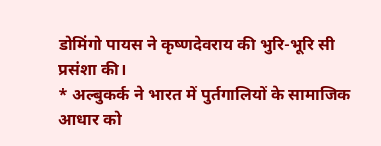डोमिंगो पायस ने कृष्णदेवराय की भुरि-भूरि सी प्रसंशा की।
* अल्बुकर्क ने भारत में पुर्तगालियों के सामाजिक आधार को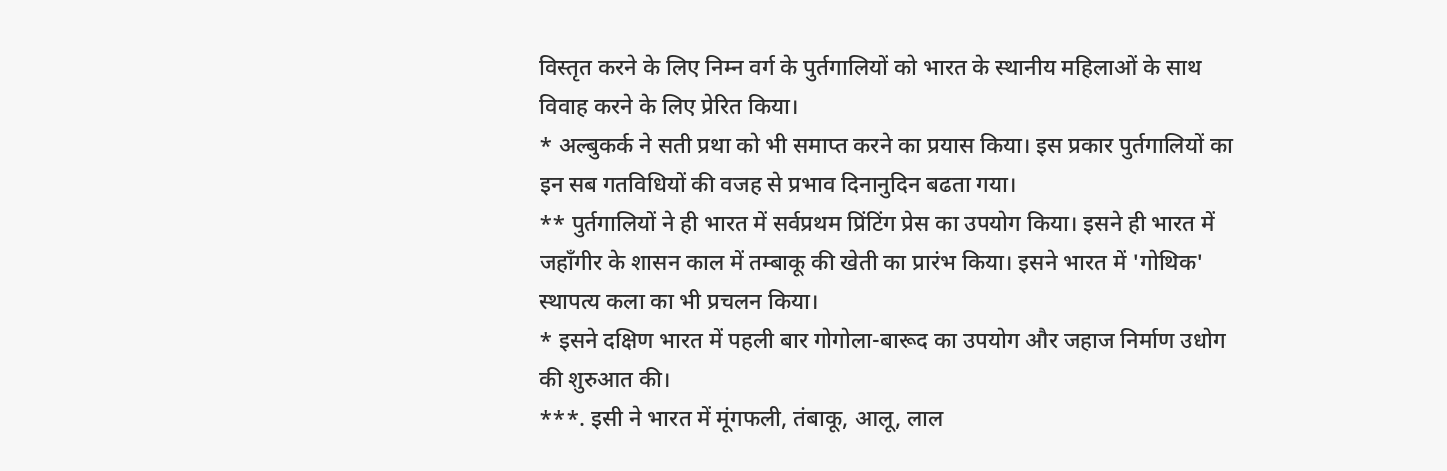विस्तृत करने के लिए निम्न वर्ग के पुर्तगालियों को भारत के स्थानीय महिलाओं के साथ विवाह करने के लिए प्रेरित किया।
* अल्बुकर्क ने सती प्रथा को भी समाप्त करने का प्रयास किया। इस प्रकार पुर्तगालियों का इन सब गतविधियों की वजह से प्रभाव दिनानुदिन बढता गया।
** पुर्तगालियों ने ही भारत में सर्वप्रथम प्रिंटिंग प्रेस का उपयोग किया। इसने ही भारत में जहाँगीर के शासन काल में तम्बाकू की खेती का प्रारंभ किया। इसने भारत में 'गोथिक' स्थापत्य कला का भी प्रचलन किया।
* इसने दक्षिण भारत में पहली बार गोगोला-बारूद का उपयोग और जहाज निर्माण उधोग की शुरुआत की।
***. इसी ने भारत में मूंगफली, तंबाकू, आलू, लाल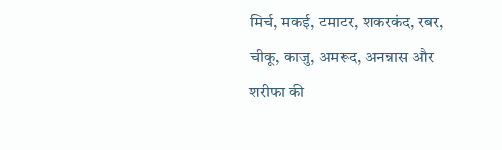मिर्च, मकई, टमाटर, शकरकंद, रबर, चीकू, काजु, अमरूद, अनन्नास और शरीफा की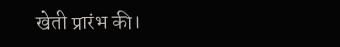खेती प्रारंभ की।